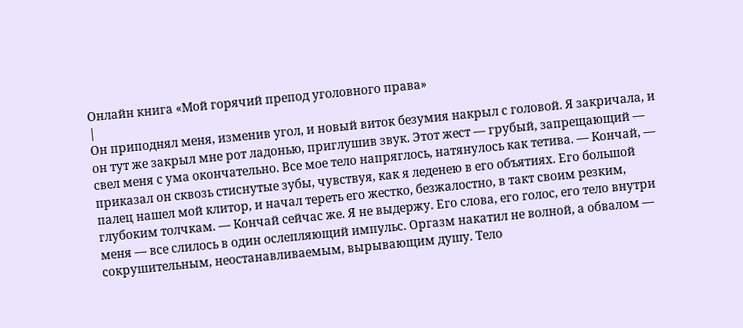Онлайн книга «Мой горячий препод уголовного права»
|
Он приподнял меня, изменив угол, и новый виток безумия накрыл с головой. Я закричала, и он тут же закрыл мне рот ладонью, приглушив звук. Этот жест — грубый, запрещающий — свел меня с ума окончательно. Все мое тело напряглось, натянулось как тетива. — Кончай, — приказал он сквозь стиснутые зубы, чувствуя, как я леденею в его объятиях. Его большой палец нашел мой клитор, и начал тереть его жестко, безжалостно, в такт своим резким, глубоким толчкам. — Кончай сейчас же. Я не выдержу. Его слова, его голос, его тело внутри меня — все слилось в один ослепляющий импульс. Оргазм накатил не волной, а обвалом — сокрушительным, неостанавливаемым, вырывающим душу. Тело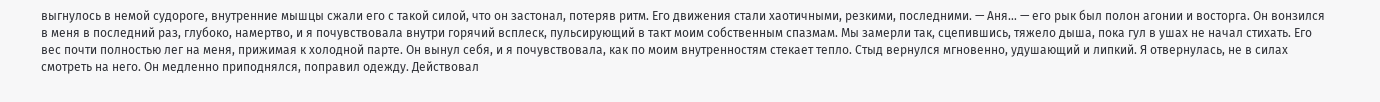выгнулось в немой судороге, внутренние мышцы сжали его с такой силой, что он застонал, потеряв ритм. Его движения стали хаотичными, резкими, последними. — Аня… — его рык был полон агонии и восторга. Он вонзился в меня в последний раз, глубоко, намертво, и я почувствовала внутри горячий всплеск, пульсирующий в такт моим собственным спазмам. Мы замерли так, сцепившись, тяжело дыша, пока гул в ушах не начал стихать. Его вес почти полностью лег на меня, прижимая к холодной парте. Он вынул себя, и я почувствовала, как по моим внутренностям стекает тепло. Стыд вернулся мгновенно, удушающий и липкий. Я отвернулась, не в силах смотреть на него. Он медленно приподнялся, поправил одежду. Действовал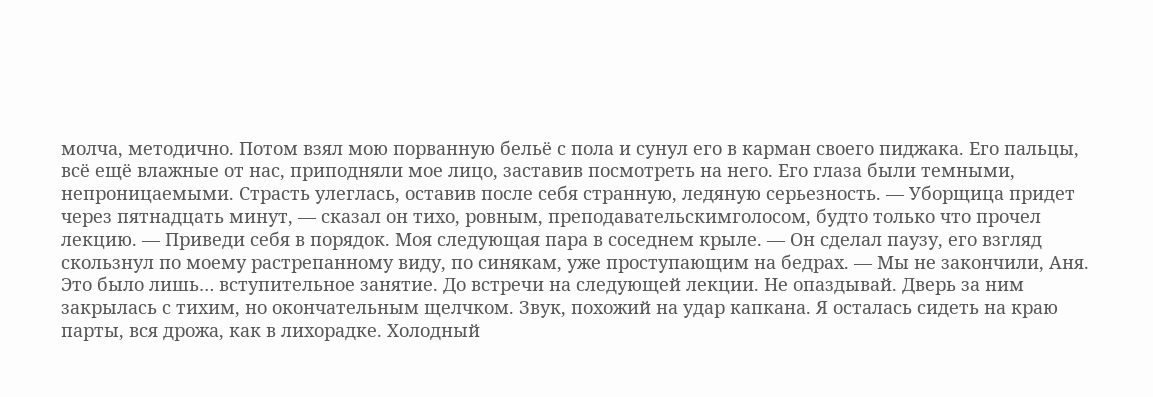молча, методично. Потом взял мою порванную бельё с пола и сунул его в карман своего пиджака. Его пальцы, всё ещё влажные от нас, приподняли мое лицо, заставив посмотреть на него. Его глаза были темными, непроницаемыми. Страсть улеглась, оставив после себя странную, ледяную серьезность. — Уборщица придет через пятнадцать минут, — сказал он тихо, ровным, преподавательскимголосом, будто только что прочел лекцию. — Приведи себя в порядок. Моя следующая пара в соседнем крыле. — Он сделал паузу, его взгляд скользнул по моему растрепанному виду, по синякам, уже проступающим на бедрах. — Мы не закончили, Аня. Это было лишь… вступительное занятие. До встречи на следующей лекции. Не опаздывай. Дверь за ним закрылась с тихим, но окончательным щелчком. Звук, похожий на удар капкана. Я осталась сидеть на краю парты, вся дрожа, как в лихорадке. Холодный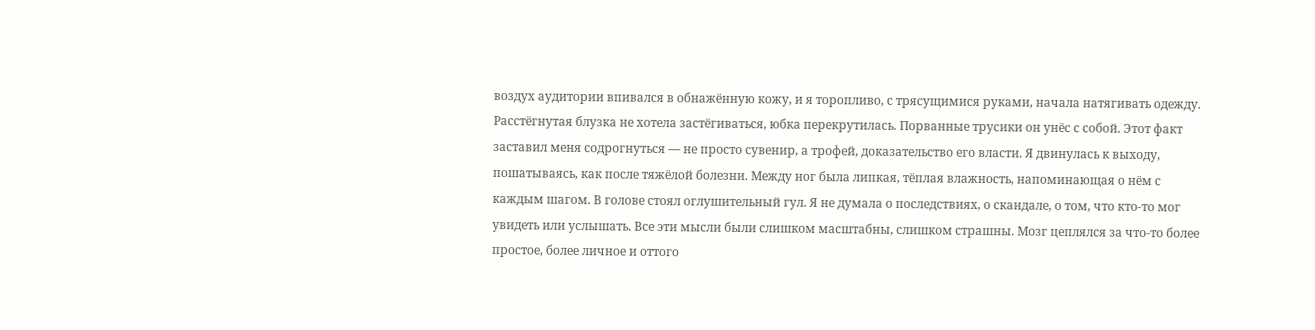воздух аудитории впивался в обнажённую кожу, и я торопливо, с трясущимися руками, начала натягивать одежду. Расстёгнутая блузка не хотела застёгиваться, юбка перекрутилась. Порванные трусики он унёс с собой. Этот факт заставил меня содрогнуться — не просто сувенир, а трофей, доказательство его власти. Я двинулась к выходу, пошатываясь, как после тяжёлой болезни. Между ног была липкая, тёплая влажность, напоминающая о нём с каждым шагом. В голове стоял оглушительный гул. Я не думала о последствиях, о скандале, о том, что кто-то мог увидеть или услышать. Все эти мысли были слишком масштабны, слишком страшны. Мозг цеплялся за что-то более простое, более личное и оттого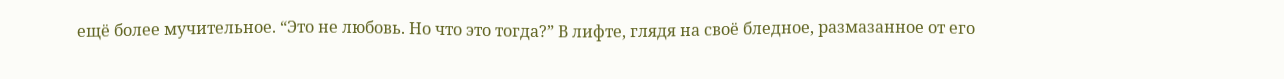ещё более мучительное. “Это не любовь. Но что это тогда?” В лифте, глядя на своё бледное, размазанное от его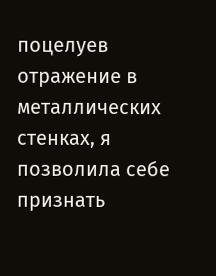поцелуев отражение в металлических стенках, я позволила себе признать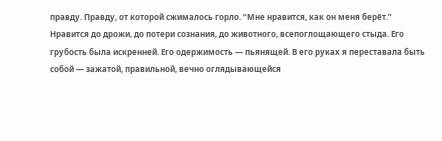правду. Правду, от которой сжималось горло. “Мне нравится, как он меня берёт.” Нравится до дрожи, до потери сознания, до животного, всепоглощающего стыда. Его грубость была искренней. Его одержимость — пьянящей. В его руках я переставала быть собой — зажатой, правильной, вечно оглядывающейся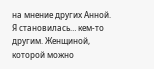на мнение других Анной. Я становилась… кем-то другим. Женщиной, которой можно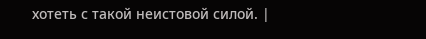хотеть с такой неистовой силой. |